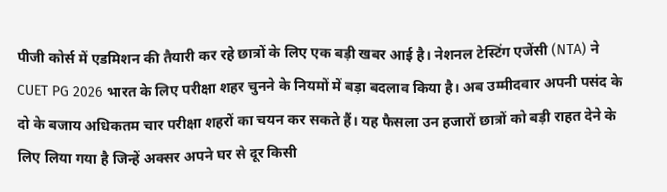पीजी कोर्स में एडमिशन की तैयारी कर रहे छात्रों के लिए एक बड़ी खबर आई है। नेशनल टेस्टिंग एजेंसी (NTA) ने CUET PG 2026 भारत के लिए परीक्षा शहर चुनने के नियमों में बड़ा बदलाव किया है। अब उम्मीदवार अपनी पसंद के दो के बजाय अधिकतम चार परीक्षा शहरों का चयन कर सकते हैं। यह फैसला उन हजारों छात्रों को बड़ी राहत देने के लिए लिया गया है जिन्हें अक्सर अपने घर से दूर किसी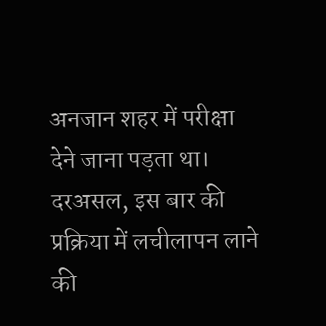अनजान शहर में परीक्षा देने जाना पड़ता था।
दरअसल, इस बार की प्रक्रिया में लचीलापन लाने की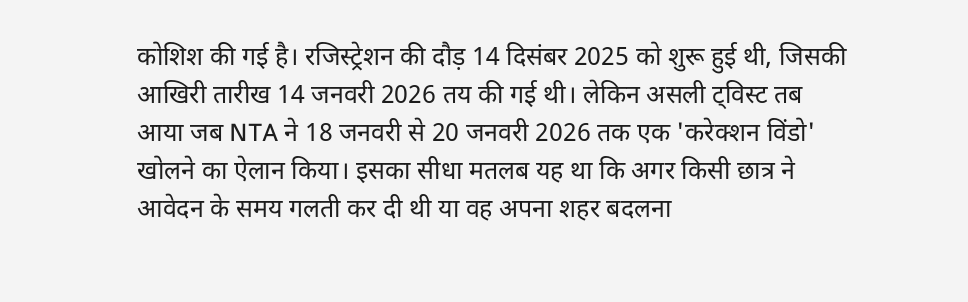कोशिश की गई है। रजिस्ट्रेशन की दौड़ 14 दिसंबर 2025 को शुरू हुई थी, जिसकी आखिरी तारीख 14 जनवरी 2026 तय की गई थी। लेकिन असली ट्विस्ट तब आया जब NTA ने 18 जनवरी से 20 जनवरी 2026 तक एक 'करेक्शन विंडो' खोलने का ऐलान किया। इसका सीधा मतलब यह था कि अगर किसी छात्र ने आवेदन के समय गलती कर दी थी या वह अपना शहर बदलना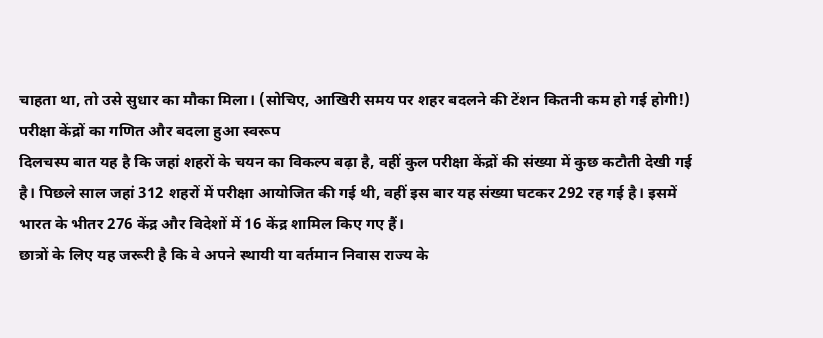चाहता था, तो उसे सुधार का मौका मिला। (सोचिए, आखिरी समय पर शहर बदलने की टेंशन कितनी कम हो गई होगी!)
परीक्षा केंद्रों का गणित और बदला हुआ स्वरूप
दिलचस्प बात यह है कि जहां शहरों के चयन का विकल्प बढ़ा है, वहीं कुल परीक्षा केंद्रों की संख्या में कुछ कटौती देखी गई है। पिछले साल जहां 312 शहरों में परीक्षा आयोजित की गई थी, वहीं इस बार यह संख्या घटकर 292 रह गई है। इसमें भारत के भीतर 276 केंद्र और विदेशों में 16 केंद्र शामिल किए गए हैं।
छात्रों के लिए यह जरूरी है कि वे अपने स्थायी या वर्तमान निवास राज्य के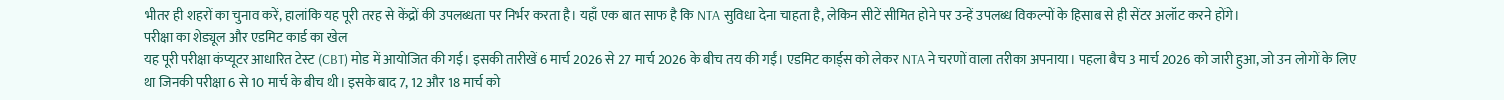भीतर ही शहरों का चुनाव करें, हालांकि यह पूरी तरह से केंद्रों की उपलब्धता पर निर्भर करता है। यहाँ एक बात साफ है कि NTA सुविधा देना चाहता है, लेकिन सीटें सीमित होने पर उन्हें उपलब्ध विकल्पों के हिसाब से ही सेंटर अलॉट करने होंगे।
परीक्षा का शेड्यूल और एडमिट कार्ड का खेल
यह पूरी परीक्षा कंप्यूटर आधारित टेस्ट (CBT) मोड में आयोजित की गई। इसकी तारीखें 6 मार्च 2026 से 27 मार्च 2026 के बीच तय की गईं। एडमिट कार्ड्स को लेकर NTA ने चरणों वाला तरीका अपनाया। पहला बैच 3 मार्च 2026 को जारी हुआ, जो उन लोगों के लिए था जिनकी परीक्षा 6 से 10 मार्च के बीच थी। इसके बाद 7, 12 और 18 मार्च को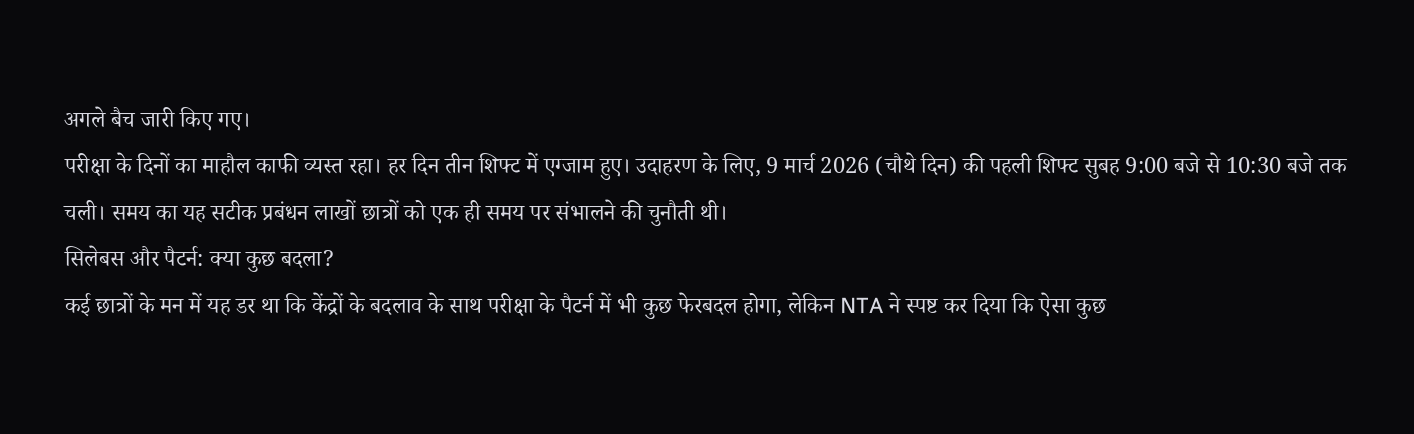अगले बैच जारी किए गए।
परीक्षा के दिनों का माहौल काफी व्यस्त रहा। हर दिन तीन शिफ्ट में एग्जाम हुए। उदाहरण के लिए, 9 मार्च 2026 (चौथे दिन) की पहली शिफ्ट सुबह 9:00 बजे से 10:30 बजे तक चली। समय का यह सटीक प्रबंधन लाखों छात्रों को एक ही समय पर संभालने की चुनौती थी।
सिलेबस और पैटर्न: क्या कुछ बदला?
कई छात्रों के मन में यह डर था कि केंद्रों के बदलाव के साथ परीक्षा के पैटर्न में भी कुछ फेरबदल होगा, लेकिन NTA ने स्पष्ट कर दिया कि ऐसा कुछ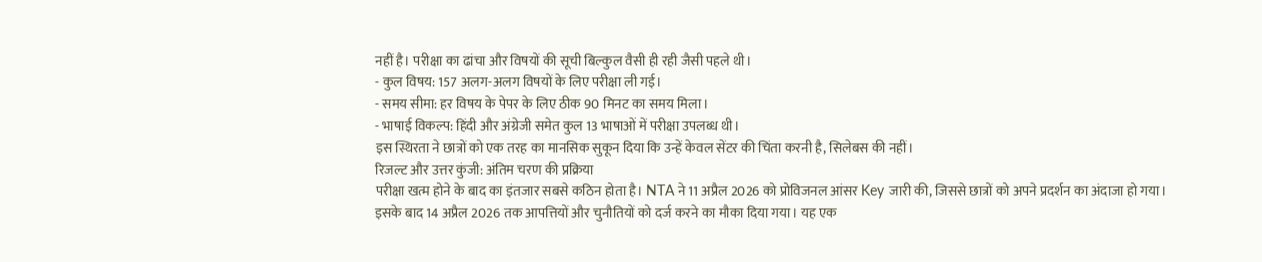नहीं है। परीक्षा का ढांचा और विषयों की सूची बिल्कुल वैसी ही रही जैसी पहले थी।
- कुल विषय: 157 अलग-अलग विषयों के लिए परीक्षा ली गई।
- समय सीमा: हर विषय के पेपर के लिए ठीक 90 मिनट का समय मिला।
- भाषाई विकल्प: हिंदी और अंग्रेजी समेत कुल 13 भाषाओं में परीक्षा उपलब्ध थी।
इस स्थिरता ने छात्रों को एक तरह का मानसिक सुकून दिया कि उन्हें केवल सेंटर की चिंता करनी है, सिलेबस की नहीं।
रिजल्ट और उत्तर कुंजी: अंतिम चरण की प्रक्रिया
परीक्षा खत्म होने के बाद का इंतजार सबसे कठिन होता है। NTA ने 11 अप्रैल 2026 को प्रोविजनल आंसर Key जारी की, जिससे छात्रों को अपने प्रदर्शन का अंदाजा हो गया। इसके बाद 14 अप्रैल 2026 तक आपत्तियों और चुनौतियों को दर्ज करने का मौका दिया गया। यह एक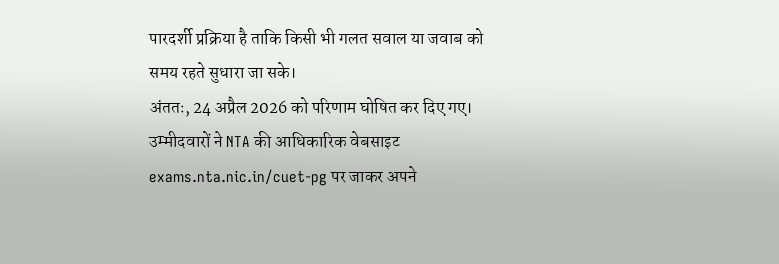पारदर्शी प्रक्रिया है ताकि किसी भी गलत सवाल या जवाब को समय रहते सुधारा जा सके।
अंततः, 24 अप्रैल 2026 को परिणाम घोषित कर दिए गए। उम्मीदवारों ने NTA की आधिकारिक वेबसाइट exams.nta.nic.in/cuet-pg पर जाकर अपने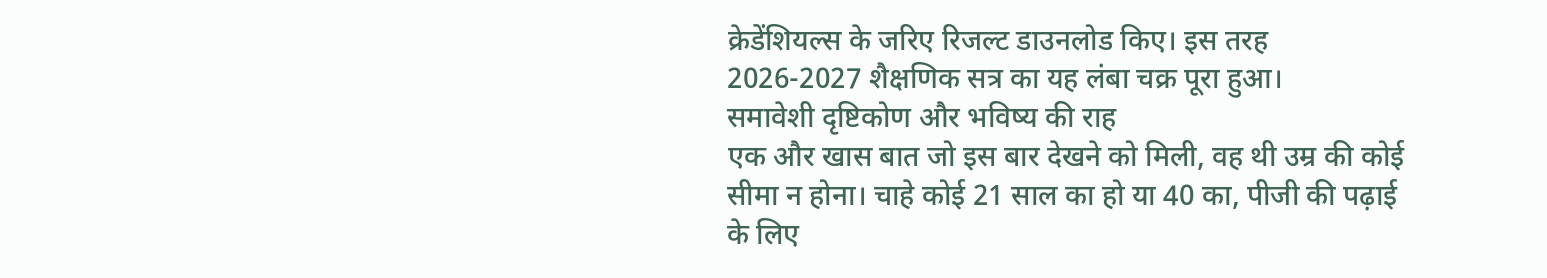क्रेडेंशियल्स के जरिए रिजल्ट डाउनलोड किए। इस तरह 2026-2027 शैक्षणिक सत्र का यह लंबा चक्र पूरा हुआ।
समावेशी दृष्टिकोण और भविष्य की राह
एक और खास बात जो इस बार देखने को मिली, वह थी उम्र की कोई सीमा न होना। चाहे कोई 21 साल का हो या 40 का, पीजी की पढ़ाई के लिए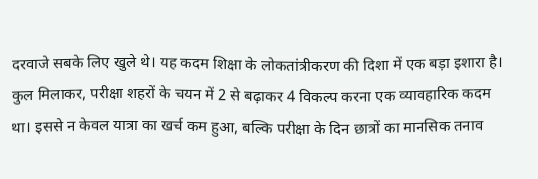दरवाजे सबके लिए खुले थे। यह कदम शिक्षा के लोकतांत्रीकरण की दिशा में एक बड़ा इशारा है।
कुल मिलाकर, परीक्षा शहरों के चयन में 2 से बढ़ाकर 4 विकल्प करना एक व्यावहारिक कदम था। इससे न केवल यात्रा का खर्च कम हुआ, बल्कि परीक्षा के दिन छात्रों का मानसिक तनाव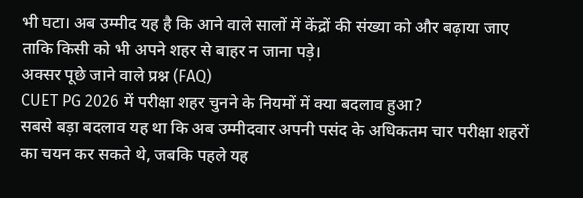भी घटा। अब उम्मीद यह है कि आने वाले सालों में केंद्रों की संख्या को और बढ़ाया जाए ताकि किसी को भी अपने शहर से बाहर न जाना पड़े।
अक्सर पूछे जाने वाले प्रश्न (FAQ)
CUET PG 2026 में परीक्षा शहर चुनने के नियमों में क्या बदलाव हुआ?
सबसे बड़ा बदलाव यह था कि अब उम्मीदवार अपनी पसंद के अधिकतम चार परीक्षा शहरों का चयन कर सकते थे, जबकि पहले यह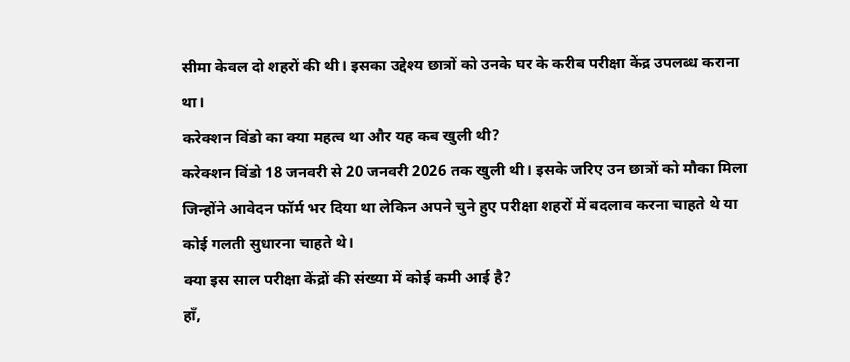सीमा केवल दो शहरों की थी। इसका उद्देश्य छात्रों को उनके घर के करीब परीक्षा केंद्र उपलब्ध कराना था।
करेक्शन विंडो का क्या महत्व था और यह कब खुली थी?
करेक्शन विंडो 18 जनवरी से 20 जनवरी 2026 तक खुली थी। इसके जरिए उन छात्रों को मौका मिला जिन्होंने आवेदन फॉर्म भर दिया था लेकिन अपने चुने हुए परीक्षा शहरों में बदलाव करना चाहते थे या कोई गलती सुधारना चाहते थे।
क्या इस साल परीक्षा केंद्रों की संख्या में कोई कमी आई है?
हाँ,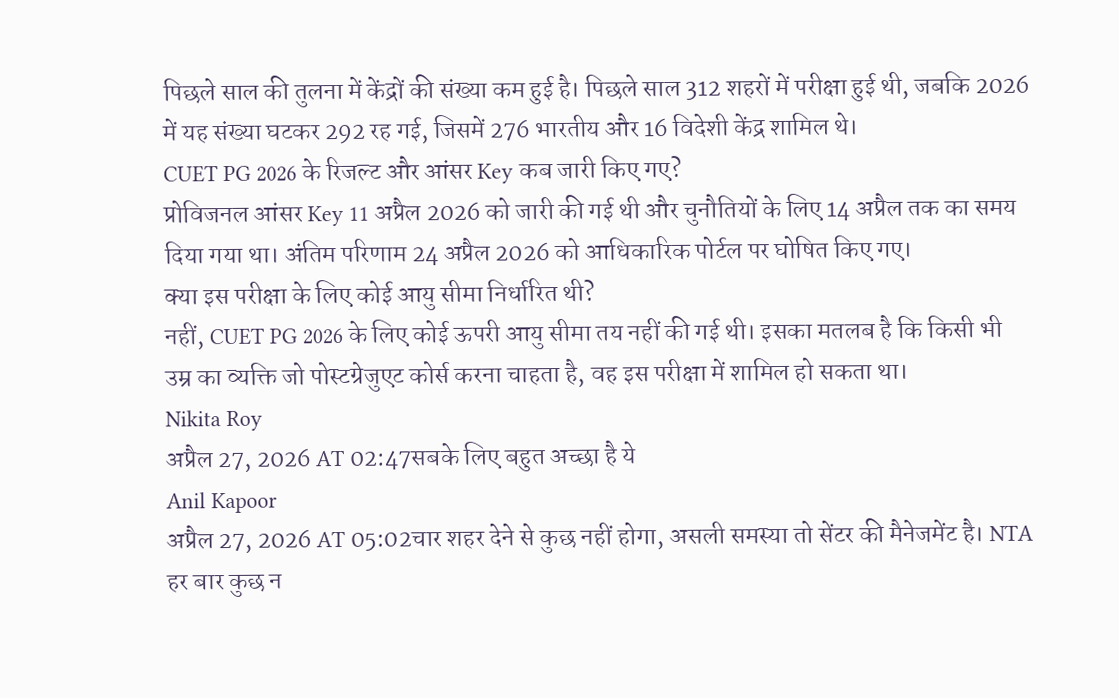पिछले साल की तुलना में केंद्रों की संख्या कम हुई है। पिछले साल 312 शहरों में परीक्षा हुई थी, जबकि 2026 में यह संख्या घटकर 292 रह गई, जिसमें 276 भारतीय और 16 विदेशी केंद्र शामिल थे।
CUET PG 2026 के रिजल्ट और आंसर Key कब जारी किए गए?
प्रोविजनल आंसर Key 11 अप्रैल 2026 को जारी की गई थी और चुनौतियों के लिए 14 अप्रैल तक का समय दिया गया था। अंतिम परिणाम 24 अप्रैल 2026 को आधिकारिक पोर्टल पर घोषित किए गए।
क्या इस परीक्षा के लिए कोई आयु सीमा निर्धारित थी?
नहीं, CUET PG 2026 के लिए कोई ऊपरी आयु सीमा तय नहीं की गई थी। इसका मतलब है कि किसी भी उम्र का व्यक्ति जो पोस्टग्रेजुएट कोर्स करना चाहता है, वह इस परीक्षा में शामिल हो सकता था।
Nikita Roy
अप्रैल 27, 2026 AT 02:47सबके लिए बहुत अच्छा है ये
Anil Kapoor
अप्रैल 27, 2026 AT 05:02चार शहर देने से कुछ नहीं होगा, असली समस्या तो सेंटर की मैनेजमेंट है। NTA हर बार कुछ न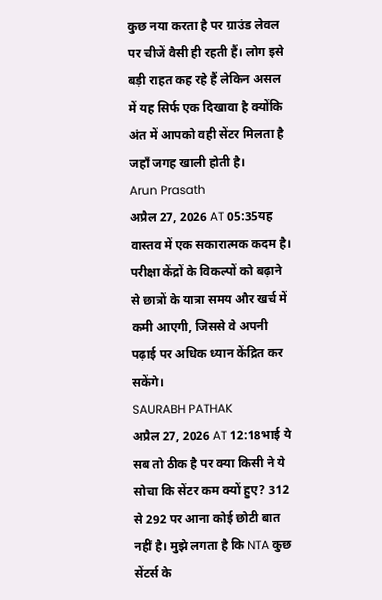कुछ नया करता है पर ग्राउंड लेवल पर चीजें वैसी ही रहती हैं। लोग इसे बड़ी राहत कह रहे हैं लेकिन असल में यह सिर्फ एक दिखावा है क्योंकि अंत में आपको वही सेंटर मिलता है जहाँ जगह खाली होती है।
Arun Prasath
अप्रैल 27, 2026 AT 05:35यह वास्तव में एक सकारात्मक कदम है। परीक्षा केंद्रों के विकल्पों को बढ़ाने से छात्रों के यात्रा समय और खर्च में कमी आएगी, जिससे वे अपनी पढ़ाई पर अधिक ध्यान केंद्रित कर सकेंगे।
SAURABH PATHAK
अप्रैल 27, 2026 AT 12:18भाई ये सब तो ठीक है पर क्या किसी ने ये सोचा कि सेंटर कम क्यों हुए? 312 से 292 पर आना कोई छोटी बात नहीं है। मुझे लगता है कि NTA कुछ सेंटर्स के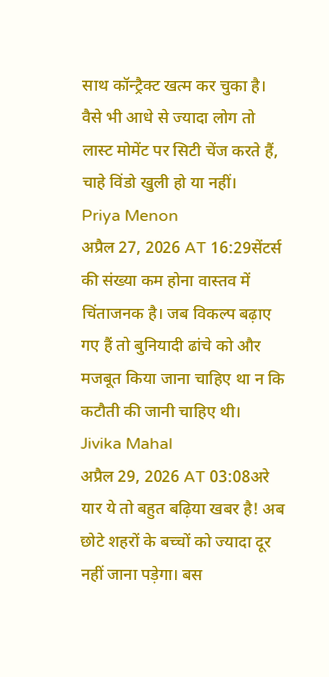साथ कॉन्ट्रैक्ट खत्म कर चुका है। वैसे भी आधे से ज्यादा लोग तो लास्ट मोमेंट पर सिटी चेंज करते हैं, चाहे विंडो खुली हो या नहीं।
Priya Menon
अप्रैल 27, 2026 AT 16:29सेंटर्स की संख्या कम होना वास्तव में चिंताजनक है। जब विकल्प बढ़ाए गए हैं तो बुनियादी ढांचे को और मजबूत किया जाना चाहिए था न कि कटौती की जानी चाहिए थी।
Jivika Mahal
अप्रैल 29, 2026 AT 03:08अरे यार ये तो बहुत बढ़िया खबर है! अब छोटे शहरों के बच्चों को ज्यादा दूर नहीं जाना पड़ेगा। बस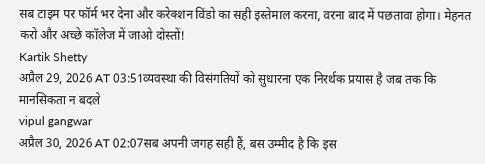सब टाइम पर फॉर्म भर देना और करेक्शन विंडो का सही इस्तेमाल करना, वरना बाद में पछतावा होगा। मेहनत करो और अच्छे कॉलेज में जाओ दोस्तों!
Kartik Shetty
अप्रैल 29, 2026 AT 03:51व्यवस्था की विसंगतियों को सुधारना एक निरर्थक प्रयास है जब तक कि मानसिकता न बदले
vipul gangwar
अप्रैल 30, 2026 AT 02:07सब अपनी जगह सही हैं, बस उम्मीद है कि इस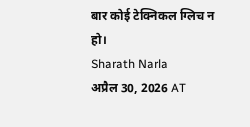बार कोई टेक्निकल ग्लिच न हो।
Sharath Narla
अप्रैल 30, 2026 AT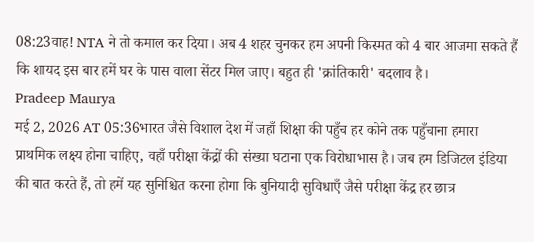08:23वाह! NTA ने तो कमाल कर दिया। अब 4 शहर चुनकर हम अपनी किस्मत को 4 बार आजमा सकते हैं कि शायद इस बार हमें घर के पास वाला सेंटर मिल जाए। बहुत ही 'क्रांतिकारी' बदलाव है।
Pradeep Maurya
मई 2, 2026 AT 05:36भारत जैसे विशाल देश में जहाँ शिक्षा की पहुँच हर कोने तक पहुँचाना हमारा प्राथमिक लक्ष्य होना चाहिए, वहाँ परीक्षा केंद्रों की संख्या घटाना एक विरोधाभास है। जब हम डिजिटल इंडिया की बात करते हैं, तो हमें यह सुनिश्चित करना होगा कि बुनियादी सुविधाएँ जैसे परीक्षा केंद्र हर छात्र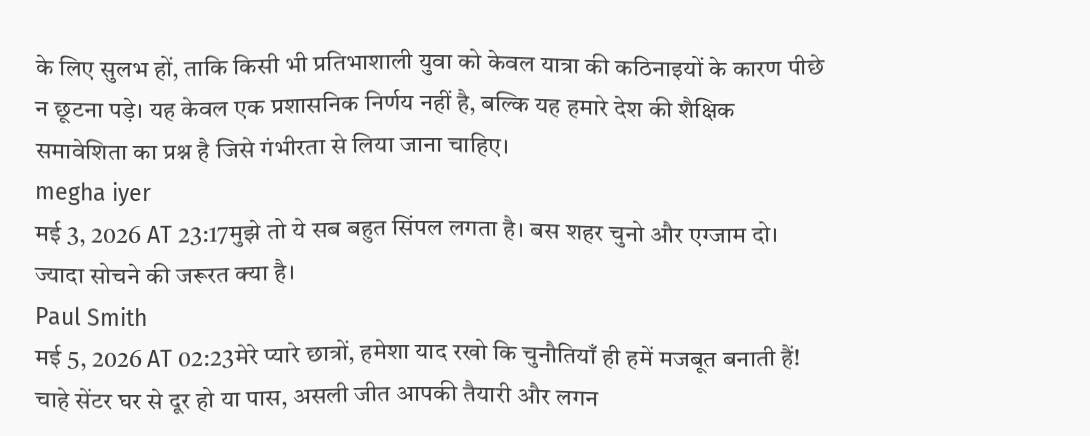के लिए सुलभ हों, ताकि किसी भी प्रतिभाशाली युवा को केवल यात्रा की कठिनाइयों के कारण पीछे न छूटना पड़े। यह केवल एक प्रशासनिक निर्णय नहीं है, बल्कि यह हमारे देश की शैक्षिक समावेशिता का प्रश्न है जिसे गंभीरता से लिया जाना चाहिए।
megha iyer
मई 3, 2026 AT 23:17मुझे तो ये सब बहुत सिंपल लगता है। बस शहर चुनो और एग्जाम दो। ज्यादा सोचने की जरूरत क्या है।
Paul Smith
मई 5, 2026 AT 02:23मेरे प्यारे छात्रों, हमेशा याद रखो कि चुनौतियाँ ही हमें मजबूत बनाती हैं! चाहे सेंटर घर से दूर हो या पास, असली जीत आपकी तैयारी और लगन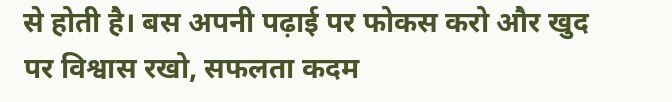से होती है। बस अपनी पढ़ाई पर फोकस करो और खुद पर विश्वास रखो, सफलता कदम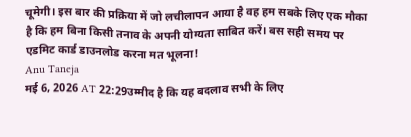चूमेगी। इस बार की प्रक्रिया में जो लचीलापन आया है वह हम सबके लिए एक मौका है कि हम बिना किसी तनाव के अपनी योग्यता साबित करें। बस सही समय पर एडमिट कार्ड डाउनलोड करना मत भूलना!
Anu Taneja
मई 6, 2026 AT 22:29उम्मीद है कि यह बदलाव सभी के लिए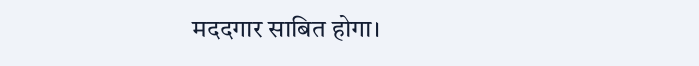मददगार साबित होगा।